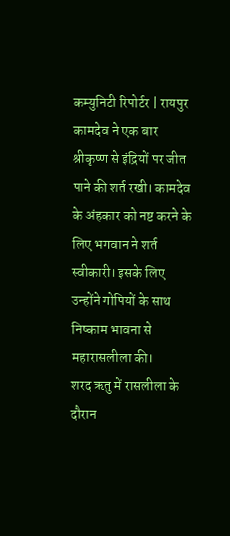कम्युनिटी रिपोर्टर | रायपुर
कामदेव ने एक बार श्रीकृष्ण से इंद्रियों पर जीत पाने की शर्त रखी। कामदेव के अंहकार को नष्ट करने के लिए भगवान ने शर्त स्वीकारी। इसके लिए उन्होंने गोपियों के साथ निष्काम भावना से महारासलीला की।
शरद ऋतु में रासलीला के दौरान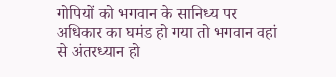गोपियों को भगवान के सानिध्य पर अधिकार का घमंड हो गया तो भगवान वहां से अंतरध्यान हो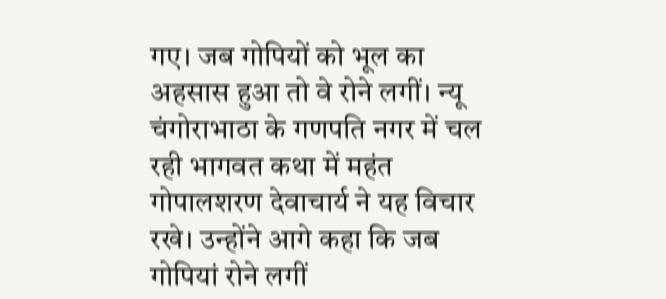गए। जब गोपियों को भूल का अहसास हुआ तो वे रोने लगीं। न्यू चंगोराभाठा के गणपति नगर में चल रही भागवत कथा में महंत गोपालशरण देवाचार्य ने यह विचार रखे। उन्होंने आगे कहा कि जब गोपियां रोने लगीं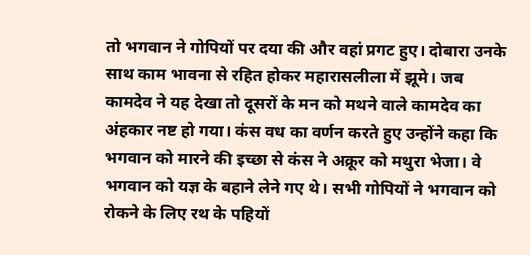तो भगवान ने गोपियों पर दया की और वहां प्रगट हुए। दोबारा उनके साथ काम भावना से रहित होकर महारासलीला में झूमे। जब कामदेव ने यह देखा तो दूसरों के मन को मथने वाले कामदेव का अंहकार नष्ट हो गया। कंस वध का वर्णन करते हुए उन्होंने कहा कि भगवान को मारने की इच्छा से कंस ने अक्रूर को मथुरा भेजा। वे भगवान को यज्ञ के बहाने लेने गए थे। सभी गोपियों ने भगवान को रोकने के लिए रथ के पहियों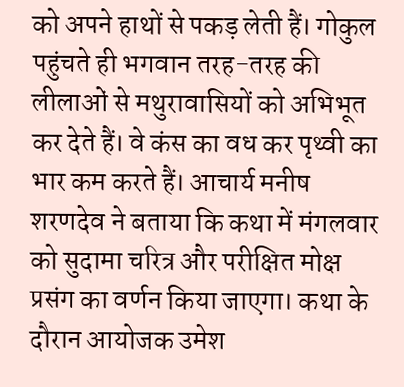को अपने हाथों से पकड़ लेती हैं। गोकुल पहुंचते ही भगवान तरह-तरह की लीलाओं से मथुरावासियों को अभिभूत कर देते हैं। वे कंस का वध कर पृथ्वी का भार कम करते हैं। आचार्य मनीष शरणदेव ने बताया कि कथा में मंगलवार को सुदामा चरित्र और परीक्षित मोक्ष प्रसंग का वर्णन किया जाएगा। कथा के दौरान आयोजक उमेश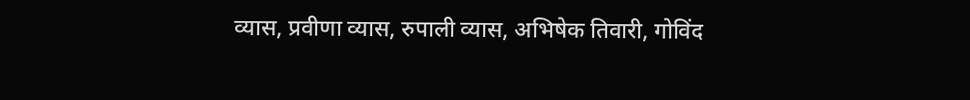व्यास, प्रवीणा व्यास, रुपाली व्यास, अभिषेक तिवारी, गोविंद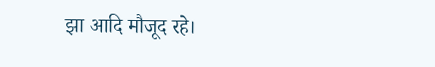झा आदि मौजूद रहे।